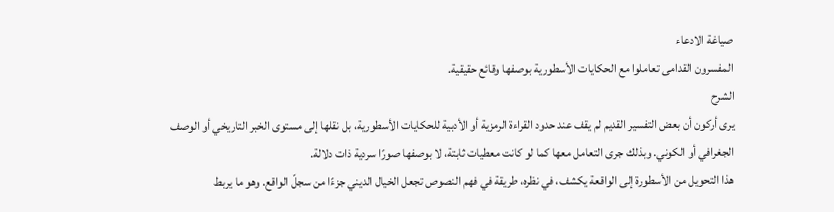صياغة الادعاء
المفسرون القدامى تعاملوا مع الحكايات الأسطورية بوصفها وقائع حقيقية.
الشرح
يرى أركون أن بعض التفسير القديم لم يقف عند حدود القراءة الرمزية أو الأدبية للحكايات الأسطورية، بل نقلها إلى مستوى الخبر التاريخي أو الوصف الجغرافي أو الكوني. وبذلك جرى التعامل معها كما لو كانت معطيات ثابتة، لا بوصفها صورًا سردية ذات دلالة.
هذا التحويل من الأسطورة إلى الواقعة يكشف، في نظره، طريقة في فهم النصوص تجعل الخيال الديني جزءًا من سجلّ الواقع. وهو ما يربط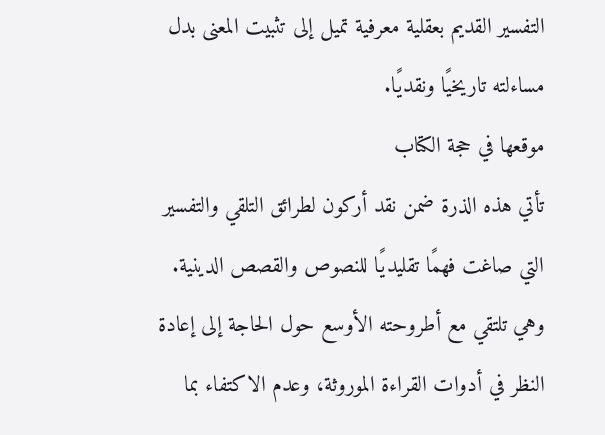التفسير القديم بعقلية معرفية تميل إلى تثبيت المعنى بدل مساءلته تاريخيًا ونقديًا.
موقعها في حجة الكتاب
تأتي هذه الذرة ضمن نقد أركون لطرائق التلقي والتفسير التي صاغت فهمًا تقليديًا للنصوص والقصص الدينية. وهي تلتقي مع أطروحته الأوسع حول الحاجة إلى إعادة النظر في أدوات القراءة الموروثة، وعدم الاكتفاء بما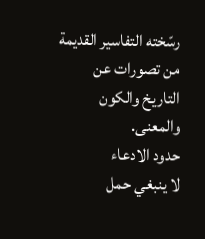رسّخته التفاسير القديمة من تصورات عن التاريخ والكون والمعنى.
حدود الادعاء
لا ينبغي حمل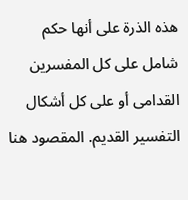هذه الذرة على أنها حكم شامل على كل المفسرين القدامى أو على كل أشكال التفسير القديم. المقصود هنا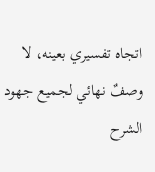اتجاه تفسيري بعينه، لا وصفٌ نهائي لجميع جهود الشرح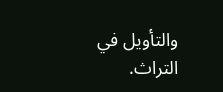والتأويل في التراث.